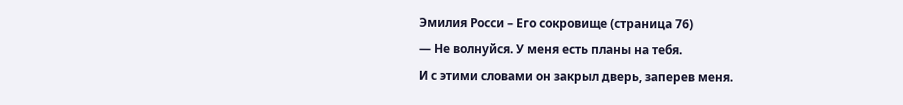Эмилия Росси – Его сокровище (страница 76)
— Не волнуйся. У меня есть планы на тебя.
И с этими словами он закрыл дверь, заперев меня.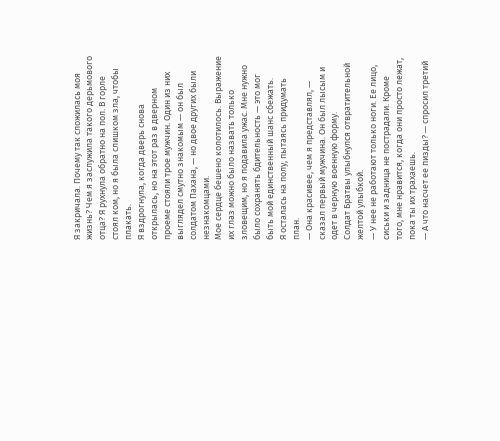Я закричала. Почему так сложилась моя жизнь? Чем я заслужила такого дерьмового отца? Я рухнула обратно на пол. В горле стоял ком, но я была слишком зла, чтобы плакать.
Я вздрогнула, когда дверь снова открылась, но на этот раз в дверном проеме стояли трое мужчин. Один из них выглядел смутно знакомым — он был солдатом Пахана, — но двое других были незнакомцами.
Мое сердце бешено колотилось. Выражение их глаз можно было назвать только зловещим, но я подавила ужас. Мне нужно было сохранять бдительность — это мог быть мой единственный шанс сбежать.
Я осталась на полу, пытаясь придумать план.
— Она красивее, чем я представлял, — сказал первый мужчина. Он был лысым и одет в черную военную форму.
Солдат Братвы улыбнулся отвратительной желтой улыбкой.
— У нее не работают только ноги. Ее лицо, сиськи и задница не пострадали. Кроме того, мне нравится, когда они просто лежат, пока ты их трахаешь.
— А что насчет ее пизды? — спросил третий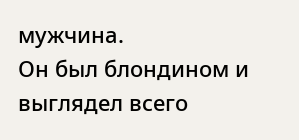мужчина.
Он был блондином и выглядел всего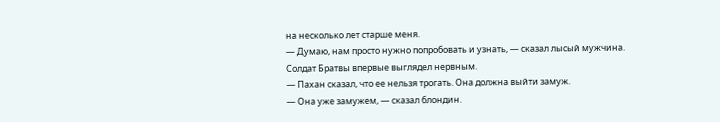на несколько лет старше меня.
— Думаю, нам просто нужно попробовать и узнать, — сказал лысый мужчина.
Солдат Братвы впервые выглядел нервным.
— Пахан сказал, что ее нельзя трогать. Она должна выйти замуж.
— Она уже замужем, — сказал блондин.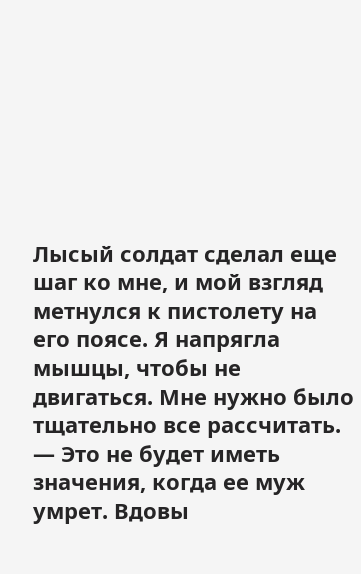Лысый солдат сделал еще шаг ко мне, и мой взгляд метнулся к пистолету на его поясе. Я напрягла мышцы, чтобы не двигаться. Мне нужно было тщательно все рассчитать.
— Это не будет иметь значения, когда ее муж умрет. Вдовы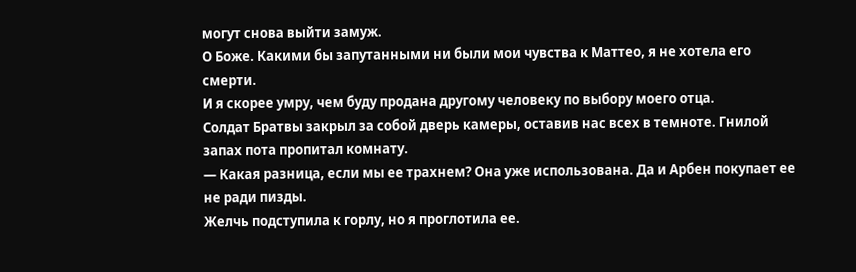могут снова выйти замуж.
О Боже. Какими бы запутанными ни были мои чувства к Маттео, я не хотела его смерти.
И я скорее умру, чем буду продана другому человеку по выбору моего отца.
Солдат Братвы закрыл за собой дверь камеры, оставив нас всех в темноте. Гнилой запах пота пропитал комнату.
— Какая разница, если мы ее трахнем? Она уже использована. Да и Арбен покупает ее не ради пизды.
Желчь подступила к горлу, но я проглотила ее.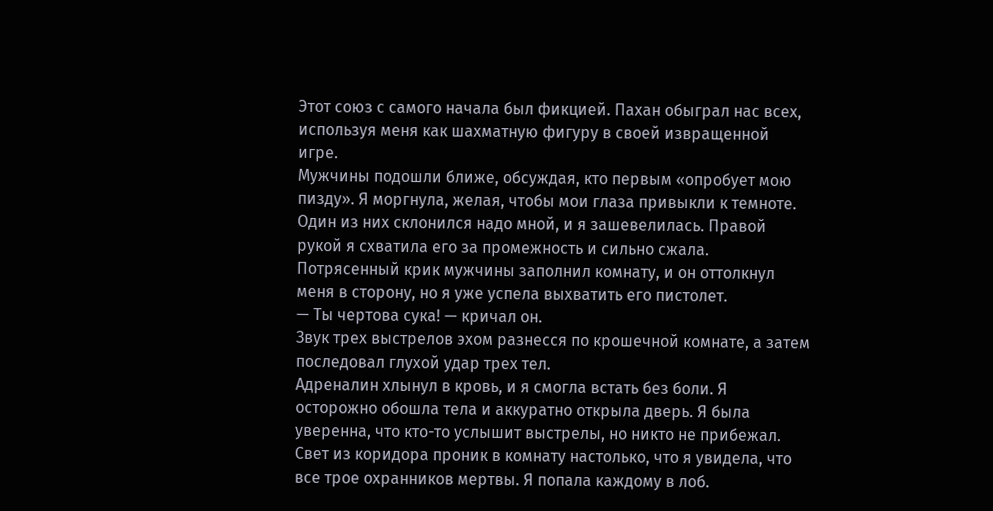Этот союз с самого начала был фикцией. Пахан обыграл нас всех, используя меня как шахматную фигуру в своей извращенной игре.
Мужчины подошли ближе, обсуждая, кто первым «опробует мою пизду». Я моргнула, желая, чтобы мои глаза привыкли к темноте.
Один из них склонился надо мной, и я зашевелилась. Правой рукой я схватила его за промежность и сильно сжала. Потрясенный крик мужчины заполнил комнату, и он оттолкнул меня в сторону, но я уже успела выхватить его пистолет.
— Ты чертова сука! — кричал он.
Звук трех выстрелов эхом разнесся по крошечной комнате, а затем последовал глухой удар трех тел.
Адреналин хлынул в кровь, и я смогла встать без боли. Я осторожно обошла тела и аккуратно открыла дверь. Я была уверенна, что кто-то услышит выстрелы, но никто не прибежал. Свет из коридора проник в комнату настолько, что я увидела, что все трое охранников мертвы. Я попала каждому в лоб.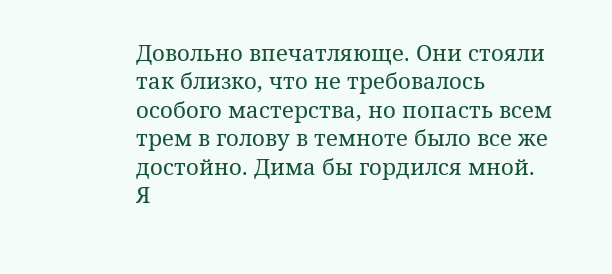Довольно впечатляюще. Они стояли так близко, что не требовалось особого мастерства, но попасть всем трем в голову в темноте было все же достойно. Дима бы гордился мной.
Я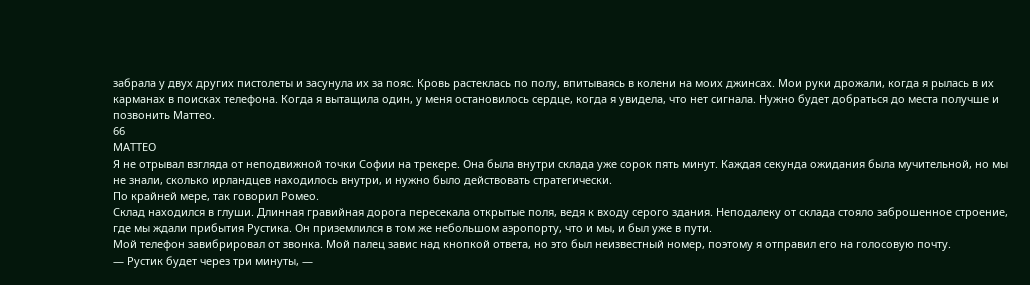забрала у двух других пистолеты и засунула их за пояс. Кровь растеклась по полу, впитываясь в колени на моих джинсах. Мои руки дрожали, когда я рылась в их карманах в поисках телефона. Когда я вытащила один, у меня остановилось сердце, когда я увидела, что нет сигнала. Нужно будет добраться до места получше и позвонить Маттео.
66
МАТТЕО
Я не отрывал взгляда от неподвижной точки Софии на трекере. Она была внутри склада уже сорок пять минут. Каждая секунда ожидания была мучительной, но мы не знали, сколько ирландцев находилось внутри, и нужно было действовать стратегически.
По крайней мере, так говорил Ромео.
Склад находился в глуши. Длинная гравийная дорога пересекала открытые поля, ведя к входу серого здания. Неподалеку от склада стояло заброшенное строение, где мы ждали прибытия Рустика. Он приземлился в том же небольшом аэропорту, что и мы, и был уже в пути.
Мой телефон завибрировал от звонка. Мой палец завис над кнопкой ответа, но это был неизвестный номер, поэтому я отправил его на голосовую почту.
— Рустик будет через три минуты, —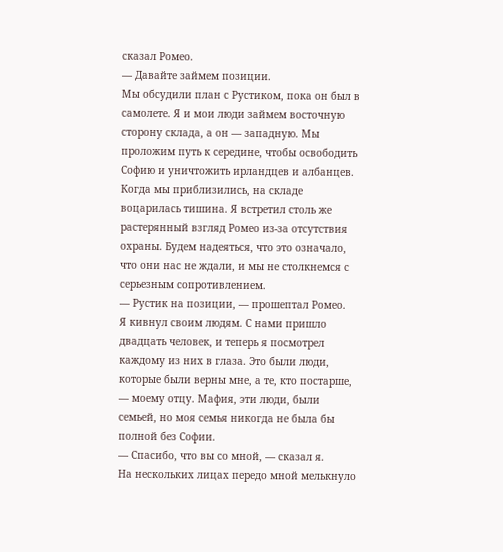сказал Ромео.
— Давайте займем позиции.
Мы обсудили план с Рустиком, пока он был в самолете. Я и мои люди займем восточную сторону склада, а он — западную. Мы проложим путь к середине, чтобы освободить Софию и уничтожить ирландцев и албанцев.
Когда мы приблизились, на складе воцарилась тишина. Я встретил столь же растерянный взгляд Ромео из-за отсутствия охраны. Будем надеяться, что это означало, что они нас не ждали, и мы не столкнемся с серьезным сопротивлением.
— Рустик на позиции, — прошептал Ромео.
Я кивнул своим людям. С нами пришло двадцать человек, и теперь я посмотрел каждому из них в глаза. Это были люди, которые были верны мне, а те, кто постарше, — моему отцу. Мафия, эти люди, были семьей, но моя семья никогда не была бы полной без Софии.
— Спасибо, что вы со мной, — сказал я.
На нескольких лицах передо мной мелькнуло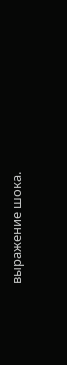выражение шока.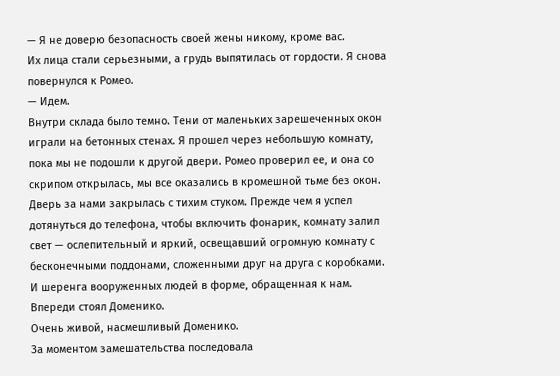— Я не доверю безопасность своей жены никому, кроме вас.
Их лица стали серьезными, а грудь выпятилась от гордости. Я снова повернулся к Ромео.
— Идем.
Внутри склада было темно. Тени от маленьких зарешеченных окон играли на бетонных стенах. Я прошел через небольшую комнату, пока мы не подошли к другой двери. Ромео проверил ее, и она со скрипом открылась, мы все оказались в кромешной тьме без окон. Дверь за нами закрылась с тихим стуком. Прежде чем я успел дотянуться до телефона, чтобы включить фонарик, комнату залил свет — ослепительный и яркий, освещавший огромную комнату с бесконечными поддонами, сложенными друг на друга с коробками.
И шеренга вооруженных людей в форме, обращенная к нам.
Впереди стоял Доменико.
Очень живой, насмешливый Доменико.
За моментом замешательства последовала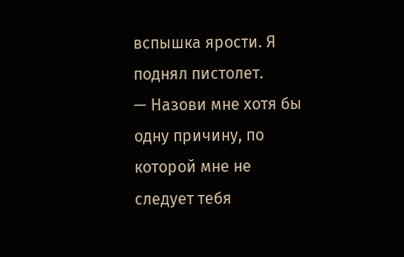вспышка ярости. Я поднял пистолет.
— Назови мне хотя бы одну причину, по которой мне не следует тебя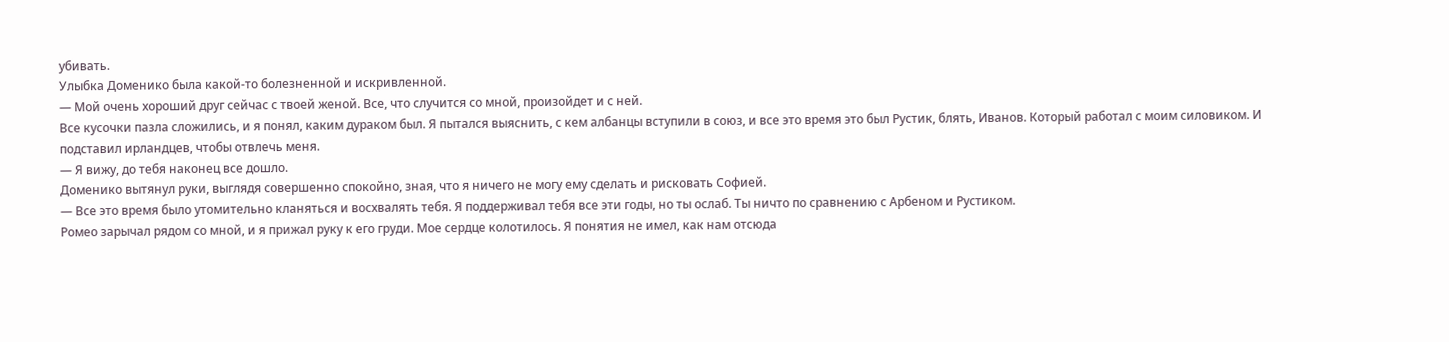убивать.
Улыбка Доменико была какой-то болезненной и искривленной.
— Мой очень хороший друг сейчас с твоей женой. Все, что случится со мной, произойдет и с ней.
Все кусочки пазла сложились, и я понял, каким дураком был. Я пытался выяснить, с кем албанцы вступили в союз, и все это время это был Рустик, блять, Иванов. Который работал с моим силовиком. И подставил ирландцев, чтобы отвлечь меня.
— Я вижу, до тебя наконец все дошло.
Доменико вытянул руки, выглядя совершенно спокойно, зная, что я ничего не могу ему сделать и рисковать Софией.
— Все это время было утомительно кланяться и восхвалять тебя. Я поддерживал тебя все эти годы, но ты ослаб. Ты ничто по сравнению с Арбеном и Рустиком.
Ромео зарычал рядом со мной, и я прижал руку к его груди. Мое сердце колотилось. Я понятия не имел, как нам отсюда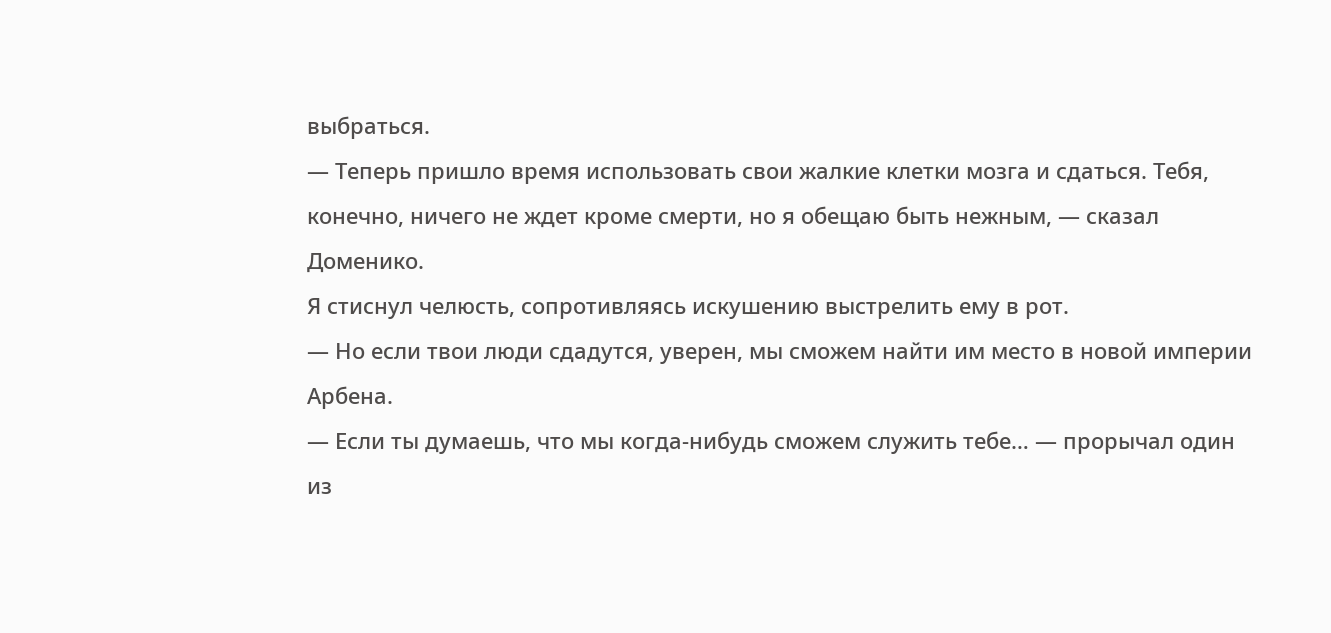выбраться.
— Теперь пришло время использовать свои жалкие клетки мозга и сдаться. Тебя, конечно, ничего не ждет кроме смерти, но я обещаю быть нежным, — сказал Доменико.
Я стиснул челюсть, сопротивляясь искушению выстрелить ему в рот.
— Но если твои люди сдадутся, уверен, мы сможем найти им место в новой империи Арбена.
— Если ты думаешь, что мы когда-нибудь сможем служить тебе… — прорычал один из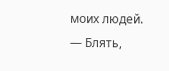моих людей.
— Блять,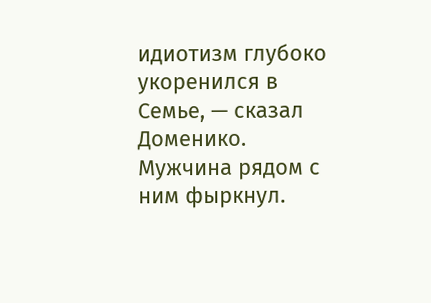идиотизм глубоко укоренился в Семье, — сказал Доменико.
Мужчина рядом с ним фыркнул.